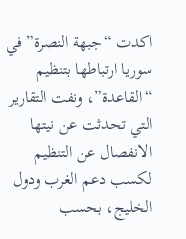اكدت “جبهة النصرة” في سوريا ارتباطها بتنظيم “القاعدة”، ونفت التقارير التي تحدثت عن نيتها الانفصال عن التنظيم لكسب دعم الغرب ودول الخليج، بحسب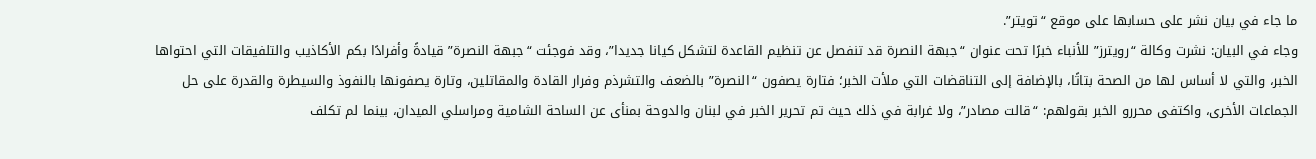ما جاء في بيان نشر على حسابها على موقع “تويتر”.
وجاء في البيان: نشرت وكالة “رويترز” للأنباء خبرًا تحت عنوان “جبهة النصرة قد تنفصل عن تنظيم القاعدة لتشكل كيانا جديدا”، وقد فوجئت “جبهة النصرة” قيادةً وأفرادًا بكم الأكاذيب والتلفيقات التي احتواها الخبر، والتي لا أساس لها من الصحة بتاتًا، بالإضافة إلى التناقضات التي ملأت الخبر؛ فتارة يصفون “النصرة” بالضعف والتشرذم وفرار القادة والمقاتلين، وتارة يصفونها بالنفوذ والسيطرة والقدرة على حل الجماعات الأخرى، واكتفى محررو الخبر بقولهم: “قالت مصادر”، ولا غرابة في ذلك حيث تم تحرير الخبر في لبنان والدوحة بمنأى عن الساحة الشامية ومراسلي الميدان، بينما لم تكلف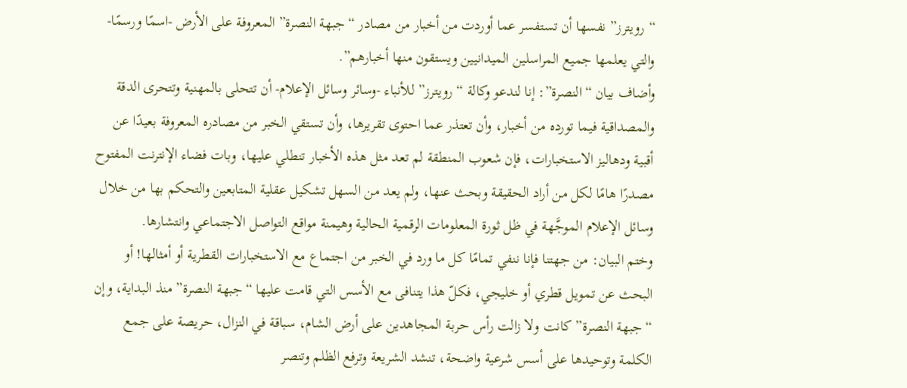“رويترز” نفسها أن تستفسر عما أوردت من أخبار من مصادر “جبهة النصرة” المعروفة على الأرض -اسمًا ورسمًا- والتي يعلمها جميع المراسلين الميدانيين ويستقون منها أخبارهم”.
وأضاف بيان “النصرة”: إنا لندعو وكالة “رويترز” للأنباء -وسائر وسائل الإعلام- أن تتحلى بالمهنية وتتحرى الدقة والمصداقية فيما تورده من أخبار، وأن تعتذر عما احتوى تقريرها، وأن تستقي الخبر من مصادره المعروفة بعيدًا عن أقبية ودهاليز الاستخبارات، فإن شعوب المنطقة لم تعد مثل هذه الأخبار تنطلي عليها، وبات فضاء الإنترنت المفتوح مصدرًا هامًا لكل من أراد الحقيقة وبحث عنها، ولم يعد من السهل تشكيل عقلية المتابعين والتحكم بها من خلال وسائل الإعلام الموجَّهة في ظل ثورة المعلومات الرقمية الحالية وهيمنة مواقع التواصل الاجتماعي وانتشارها.
وختم البيان: من جهتنا فإنا ننفي تمامًا كل ما ورد في الخبر من اجتماع مع الاستخبارات القطرية أو أمثالها! أو البحث عن تمويل قطري أو خليجي، فكلّ هذا يتنافى مع الأسس التي قامت عليها “جبهة النصرة” منذ البداية، وإن “جبهة النصرة” كانت ولا زالت رأس حربة المجاهدين على أرض الشام، سباقة في النزال، حريصة على جمع الكلمة وتوحيدها على أسس شرعية واضحة، تنشد الشريعة وترفع الظلم وتنصر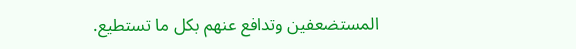المستضعفين وتدافع عنهم بكل ما تستطيع.